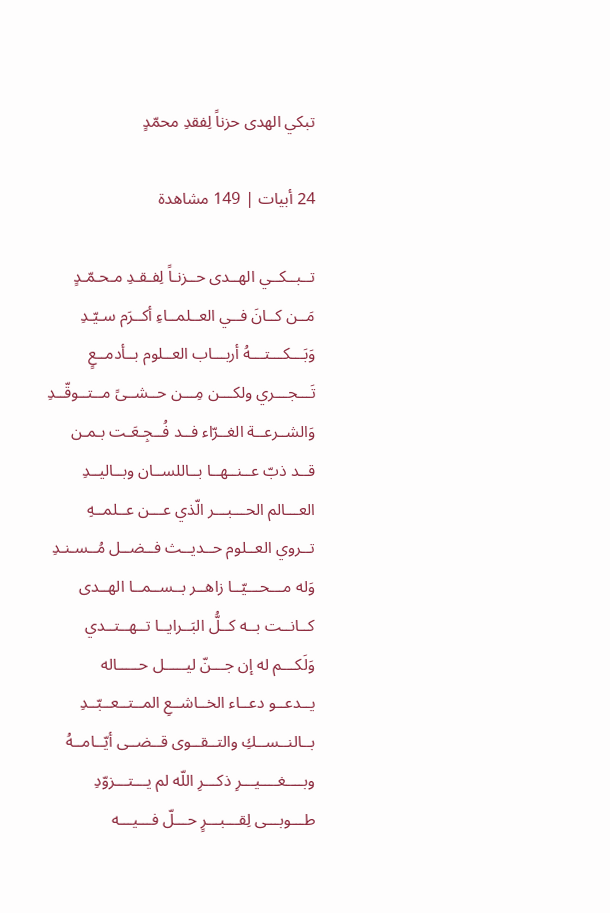تبكي الهدى حزناً لِفقدِ محمّدٍ

24 أبيات | 149 مشاهدة

تــبــكــي الهــدى حــزنـاً لِفـقـدِ مـحـمّـدٍ
مَــن كــانَ فــي العــلمــاءِ أكــرَم سـيّـدِ
وَبَـــكـــتـــهُ أربـــاب العــلوم بــأدمــعٍ
تَـــجـــري ولكـــن مِـــن حــشــىً مــتــوقّــدِ
وَالشــرعــة الغــرّاء فــد فُــجِـعَـت بـمـن
قــد ذبّ عــنــهــا بــاللســان وبــاليــدِ
العـــالم الحـــبـــر الّذي عـــن عــلمــهِ
تــروي العــلوم حــديــث فــضــل مُــسـنـدِ
وَله مـــحـــيّــا زاهــر بــســمــا الهــدى
كــانــت بــه كــلُّ البَــرايــا تــهــتــدي
وَلَكـــم له إن جـــنّ ليـــــل حـــــاله
يــدعــو دعــاء الخــاشــعِ المــتــعــبّــدِ
بــالنــســكِ والتــقــوى قــضــى أيّــامــهُ
وبــــغــــيـــرِ ذكـــرِ اللّه لم يـــتـــزوّدِ
طـــوبـــى لِقـــبـــرٍ حـــلّ فـــيـــه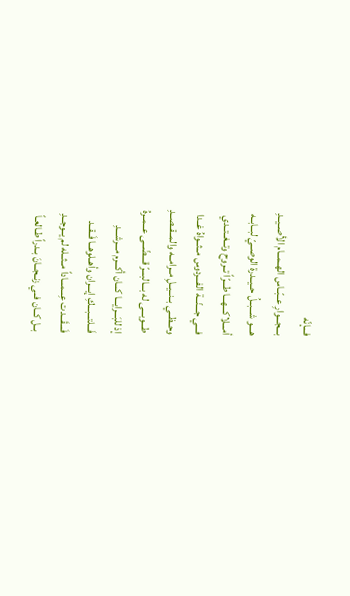فـــإنّه
بـــجـــوارِ عــبّــاس الهــمــام الأصــيــدِ
هـــو شـــبــلُ حــيــدرة الوصــيّ لبــابــه
أمـــلاكـــهـــا طـــرّاً تــروح وتــغــتــدي
فـــي جـــنّـــة الفـــردوس مــثــواهُ غــدا
وحــظــي بــنــيــلِ مــرامــه والمــقــصــدِ
طـــوبـــى له بـــالبـــرّ قـــضّـــى عــمــرهُ
إذ للبَـــرايـــا كـــان أكـــرم مـــرشـــدِ
فَـــلتـــبـــكِ إيـــران وأهــلوهــا فَــقــد
فَـــقَـــدت عِـــمـــاداً مــثــله لم يــوجــدِ
بــل كــان فــي زنــجــانَ بــدراً طـالعـاً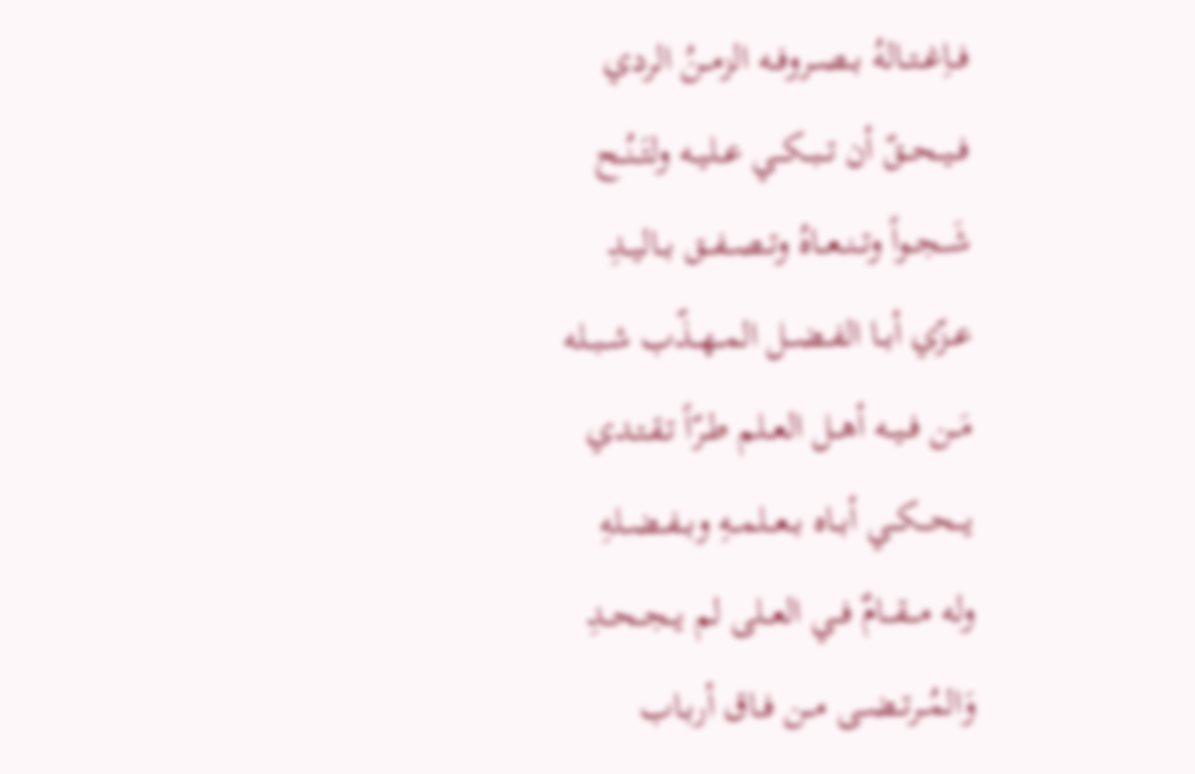فــاِغــتــالهُ بــصــروفــه الزمــنُ الردي
فــيــحــقّ أن تــبــكــي عــليــه ولتَــنُــح
شَــجــواً وتــنــعــاهُ وتــصــفــق بــاليــدِ
عــزّي أبــا الفــضــل المــهــذّب شــبــله
مَــن فــيــه أهــل العــلم طـرّاً تـقـتـدي
يـــحـــكــي أبــاه بــعــلمــهِ وبــفــضــلهِ
وله مـــقـــامٌ فــي العــلى لم يــجــحــدِ
وَالمُــرتــضــى مــن فــاق أربـاب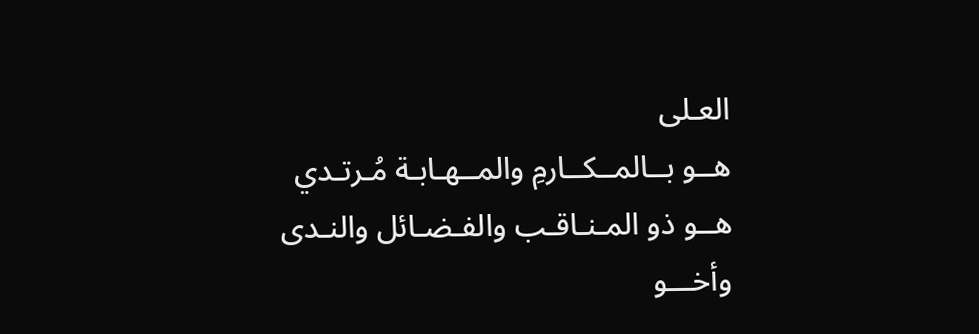العـلى
هــو بــالمــكــارمِ والمــهـابـة مُـرتـدي
هــو ذو المـنـاقـب والفـضـائل والنـدى
وأخـــو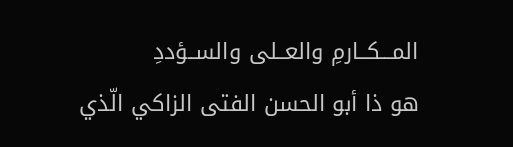المـــكــارمِ والعــلى والســؤددِ
هو ذا أبو الحسن الفتى الزاكي الّذي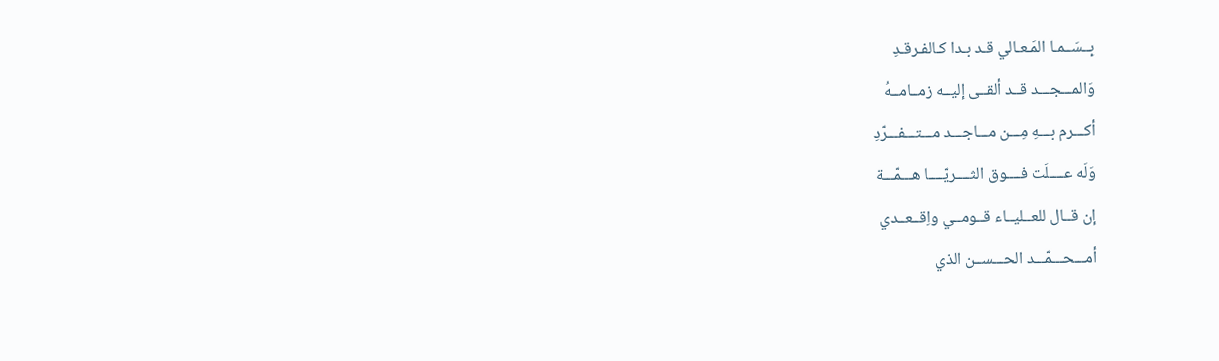بِــسَــمـا المَـعـالي قـد بـدا كـالفـرقـدِ
وَالمـــجـــد قــد ألقــى إليــه زمــامــهُ
أكـــرم بـــهِ مِـــن مـــاجـــد مـــتـــفـــرّدِ
وَلَه عــــلَت فــــوق الثــــريّــــا هـــمّـــة
إن قــال للعــليــاء قــومــي واِقــعــدي
أمـــحـــمّـــد الحـــســن الذي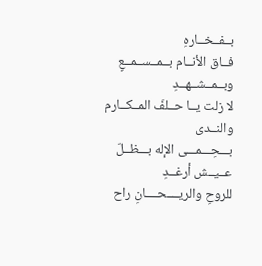بــفــخــارهِ
فــاق الأنــام بــمــســمــعٍ وبــمــشــهــدِ
لا زلت يــا حــلفَ المــكــارم والنــدى
بـــحِـــمـــى الإله بـــظــلّ عــيــش أرغــدِ
للروحِ والريــــحــــانِ راح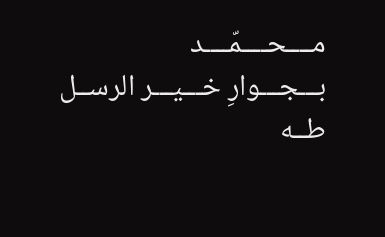مــــحــــمّــــد
بـــجـــوارِ خـــيـــر الرســل طــه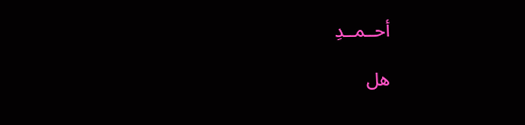أحــمــدِ

هل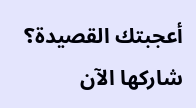أعجبتك القصيدة؟ شاركها الآن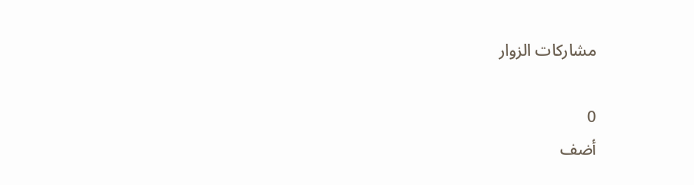مشاركات الزوار

0
أضف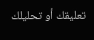تعليقك أو تحليلك